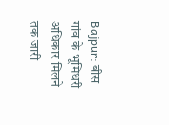Bajpur: बीस गांव के भूमिधरी अधिकार मिलने तक जारी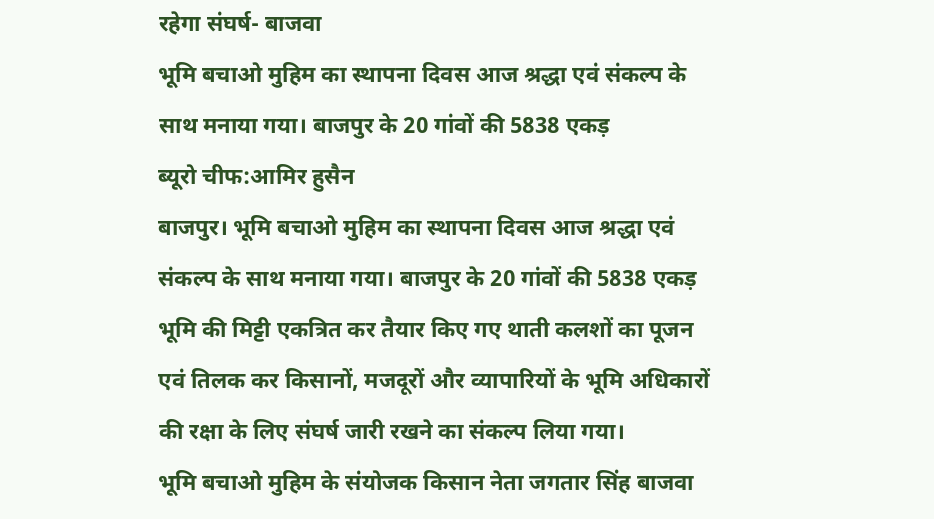रहेगा संघर्ष- बाजवा
भूमि बचाओ मुहिम का स्थापना दिवस आज श्रद्धा एवं संकल्प के साथ मनाया गया। बाजपुर के 20 गांवों की 5838 एकड़
ब्यूरो चीफ:आमिर हुसैन
बाजपुर। भूमि बचाओ मुहिम का स्थापना दिवस आज श्रद्धा एवं संकल्प के साथ मनाया गया। बाजपुर के 20 गांवों की 5838 एकड़ भूमि की मिट्टी एकत्रित कर तैयार किए गए थाती कलशों का पूजन एवं तिलक कर किसानों, मजदूरों और व्यापारियों के भूमि अधिकारों की रक्षा के लिए संघर्ष जारी रखने का संकल्प लिया गया।
भूमि बचाओ मुहिम के संयोजक किसान नेता जगतार सिंह बाजवा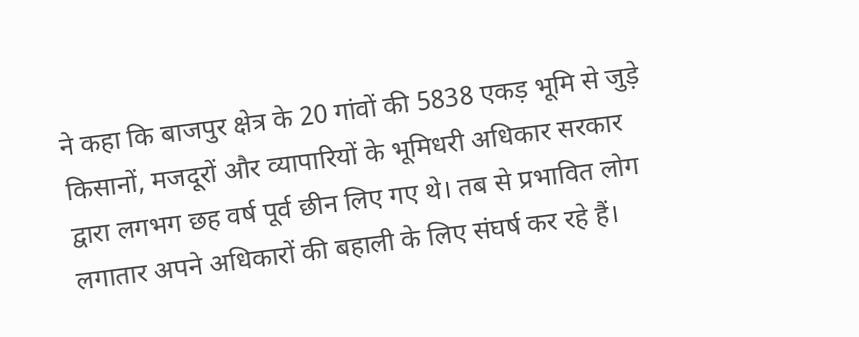ने कहा कि बाजपुर क्षेत्र के 20 गांवों की 5838 एकड़ भूमि से जुड़े किसानों, मजदूरों और व्यापारियों के भूमिधरी अधिकार सरकार द्वारा लगभग छह वर्ष पूर्व छीन लिए गए थे। तब से प्रभावित लोग लगातार अपने अधिकारों की बहाली के लिए संघर्ष कर रहे हैं।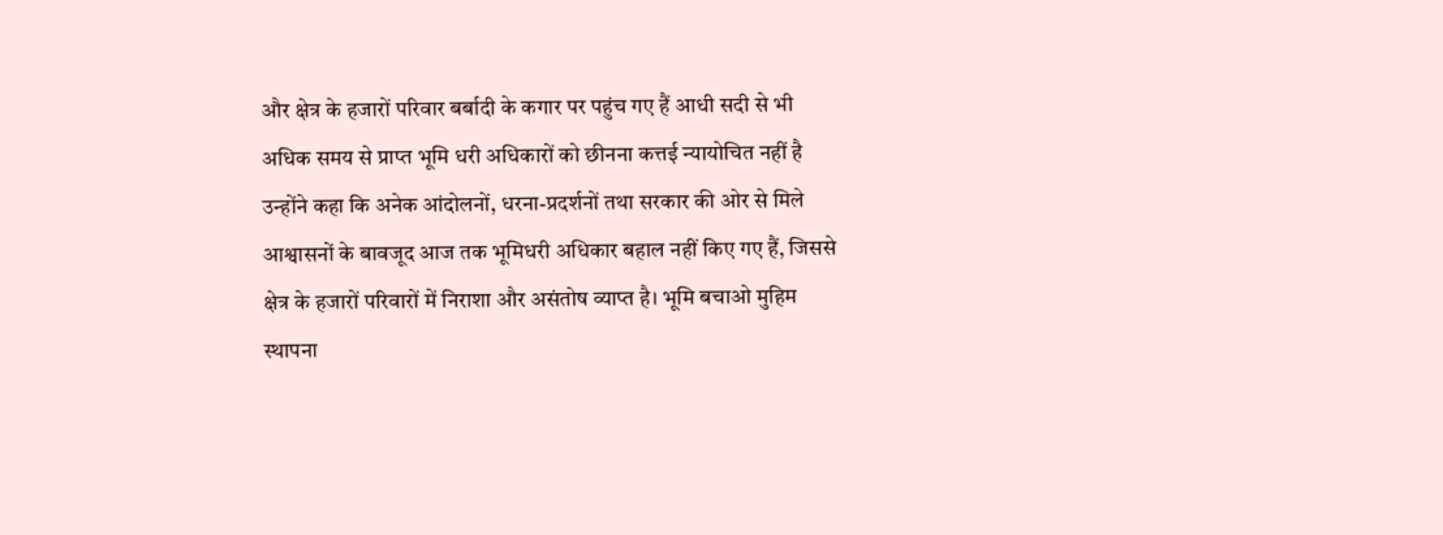और क्षेत्र के हजारों परिवार बर्बादी के कगार पर पहुंच गए हैं आधी सदी से भी अधिक समय से प्राप्त भूमि धरी अधिकारों को छीनना कत्तई न्यायोचित नहीं है
उन्होंने कहा कि अनेक आंदोलनों, धरना-प्रदर्शनों तथा सरकार की ओर से मिले आश्वासनों के बावजूद आज तक भूमिधरी अधिकार बहाल नहीं किए गए हैं, जिससे क्षेत्र के हजारों परिवारों में निराशा और असंतोष व्याप्त है। भूमि बचाओ मुहिम स्थापना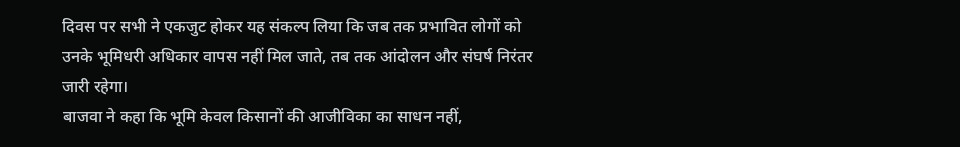दिवस पर सभी ने एकजुट होकर यह संकल्प लिया कि जब तक प्रभावित लोगों को उनके भूमिधरी अधिकार वापस नहीं मिल जाते, तब तक आंदोलन और संघर्ष निरंतर जारी रहेगा।
बाजवा ने कहा कि भूमि केवल किसानों की आजीविका का साधन नहीं,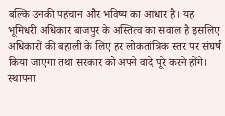बल्कि उनकी पहचान और भविष्य का आधार है। यह भूमिधरी अधिकार बाजपुर के अस्तित्व का सवाल है इसलिए अधिकारों की बहाली के लिए हर लोकतांत्रिक स्तर पर संघर्ष किया जाएगा तथा सरकार को अपने वादे पूरे करने होंगे।
स्थापना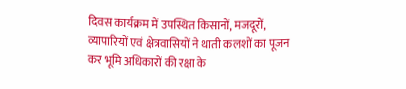दिवस कार्यक्रम में उपस्थित किसानों, मजदूरों, व्यापारियों एवं क्षेत्रवासियों ने थाती कलशों का पूजन कर भूमि अधिकारों की रक्षा के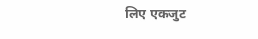लिए एकजुट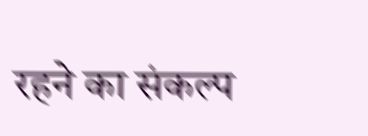रहने का संकल्प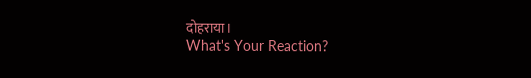दोहराया।
What's Your Reaction?